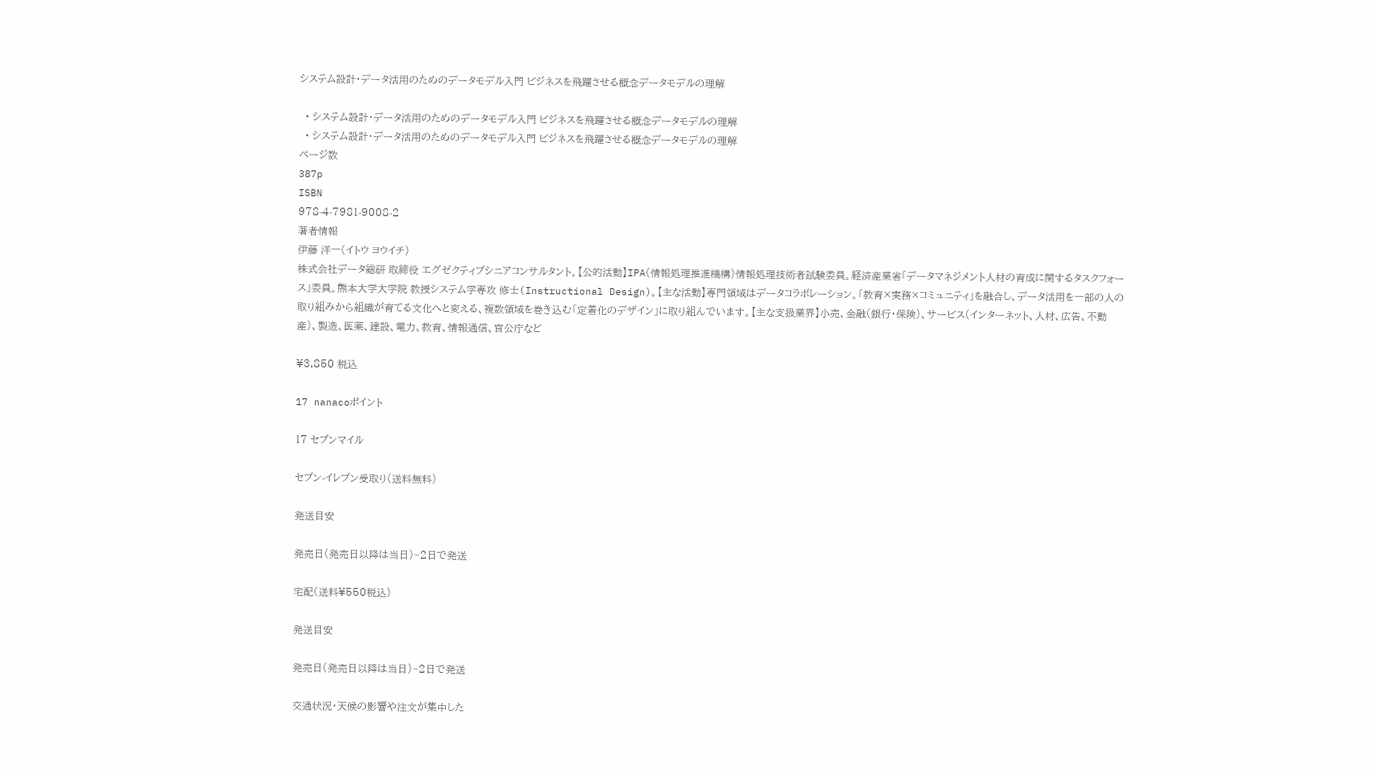システム設計・データ活用のためのデータモデル入門 ビジネスを飛躍させる概念データモデルの理解

  • システム設計・データ活用のためのデータモデル入門 ビジネスを飛躍させる概念データモデルの理解
  • システム設計・データ活用のためのデータモデル入門 ビジネスを飛躍させる概念データモデルの理解
ページ数
387p
ISBN
978-4-7981-9008-2
著者情報
伊藤 洋一(イトウ ヨウイチ)
株式会社データ総研 取締役 エグゼクティブシニアコンサルタント。【公的活動】IPA(情報処理推進機構)情報処理技術者試験委員。経済産業省「データマネジメント人材の育成に関するタスクフォース」委員。熊本大学大学院 教授システム学専攻 修士(Instructional Design)。【主な活動】専門領域はデータコラボレーション。「教育×実務×コミュニティ」を融合し、データ活用を一部の人の取り組みから組織が育てる文化へと変える、複数領域を巻き込む「定着化のデザイン」に取り組んでいます。【主な支扱業界】小売、金融(銀行・保険)、サービス(インターネット、人材、広告、不動産)、製造、医薬、建設、電力、教育、情報通信、官公庁など

¥3,850 税込

17 nanacoポイント

17 セブンマイル

セブン-イレブン受取り(送料無料)

発送目安

発売日(発売日以降は当日)~2日で発送

宅配(送料¥550税込)

発送目安

発売日(発売日以降は当日)~2日で発送

交通状況・天候の影響や注文が集中した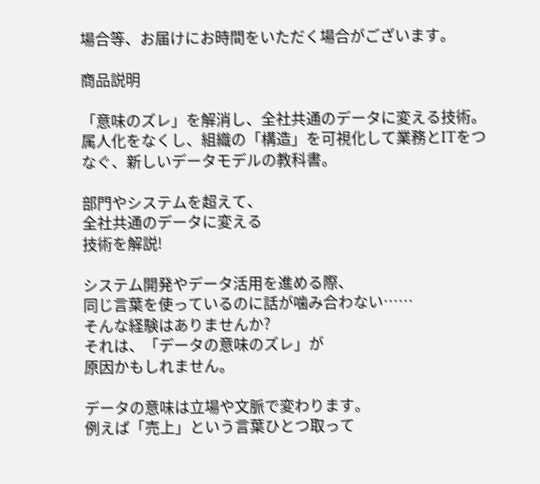場合等、お届けにお時間をいただく場合がございます。

商品説明

「意味のズレ」を解消し、全社共通のデータに変える技術。属人化をなくし、組織の「構造」を可視化して業務とITをつなぐ、新しいデータモデルの教科書。

部門やシステムを超えて、
全社共通のデータに変える
技術を解説!

システム開発やデータ活用を進める際、
同じ言葉を使っているのに話が噛み合わない……
そんな経験はありませんか?
それは、「データの意味のズレ」が
原因かもしれません。

データの意味は立場や文脈で変わります。
例えば「売上」という言葉ひとつ取って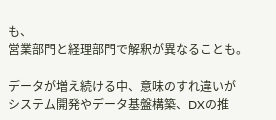も、
営業部門と経理部門で解釈が異なることも。

データが増え続ける中、意味のすれ違いが
システム開発やデータ基盤構築、DXの推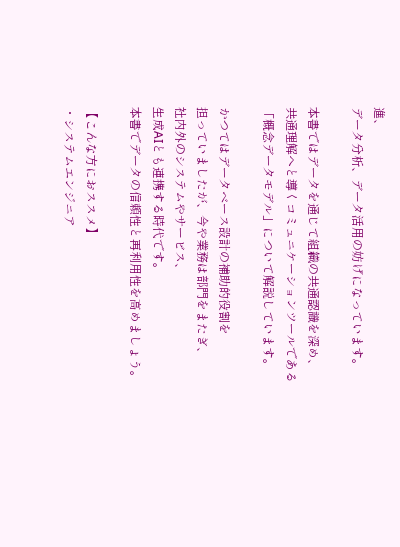進、
データ分析、データ活用の妨げになっています。

本書ではデータを通じて組織の共通認識を深め、
共通理解へと導くコミュニケーションツールである
「概念データモデル」について解説しています。

かつてはデータベース設計の補助的役割を
担っていましたが、今や業務は部門をまたぎ、
社内外のシステムやサービス、
生成AIとも連携する時代です。
本書でデータの信頼性と再利用性を高めましょう。

【こんな方におススメ】
・システムエンジニア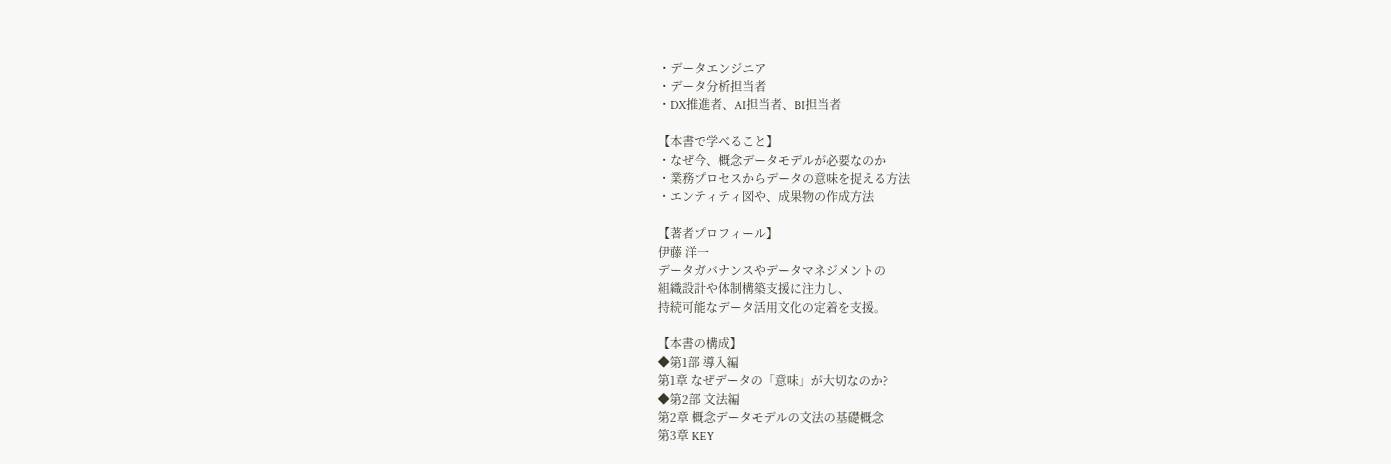・データエンジニア
・データ分析担当者
・DX推進者、AI担当者、BI担当者

【本書で学べること】
・なぜ今、概念データモデルが必要なのか
・業務プロセスからデータの意味を捉える方法
・エンティティ図や、成果物の作成方法

【著者プロフィール】
伊藤 洋一
データガバナンスやデータマネジメントの
組織設計や体制構築支援に注力し、
持続可能なデータ活用文化の定着を支援。

【本書の構成】
◆第1部 導入編
第1章 なぜデータの「意味」が大切なのか?
◆第2部 文法編
第2章 概念データモデルの文法の基礎概念
第3章 KEY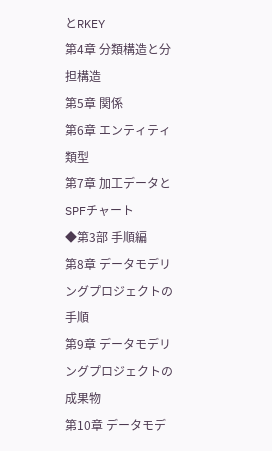とRKEY
第4章 分類構造と分担構造
第5章 関係
第6章 エンティティ類型
第7章 加工データとSPFチャート
◆第3部 手順編
第8章 データモデリングプロジェクトの手順
第9章 データモデリングプロジェクトの成果物
第10章 データモデ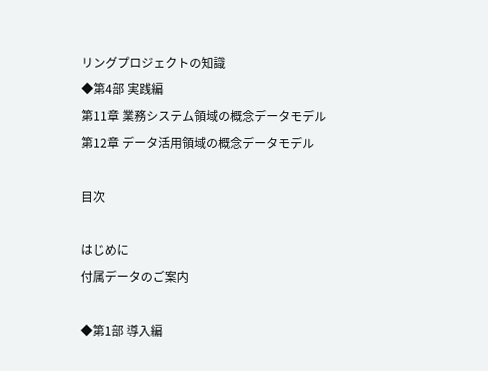リングプロジェクトの知識
◆第4部 実践編
第11章 業務システム領域の概念データモデル
第12章 データ活用領域の概念データモデル

目次

はじめに
付属データのご案内

◆第1部 導入編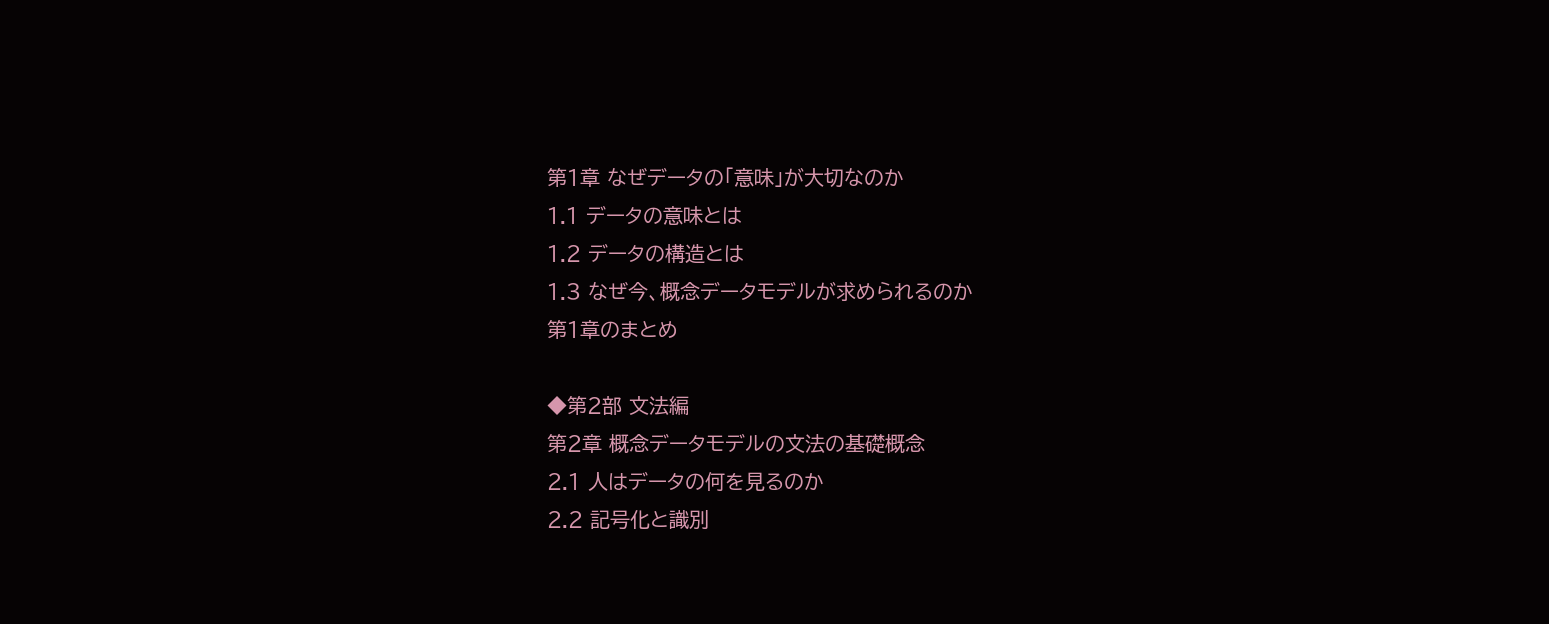第1章 なぜデータの「意味」が大切なのか
1.1 データの意味とは
1.2 データの構造とは
1.3 なぜ今、概念データモデルが求められるのか
第1章のまとめ

◆第2部 文法編
第2章 概念データモデルの文法の基礎概念
2.1 人はデータの何を見るのか
2.2 記号化と識別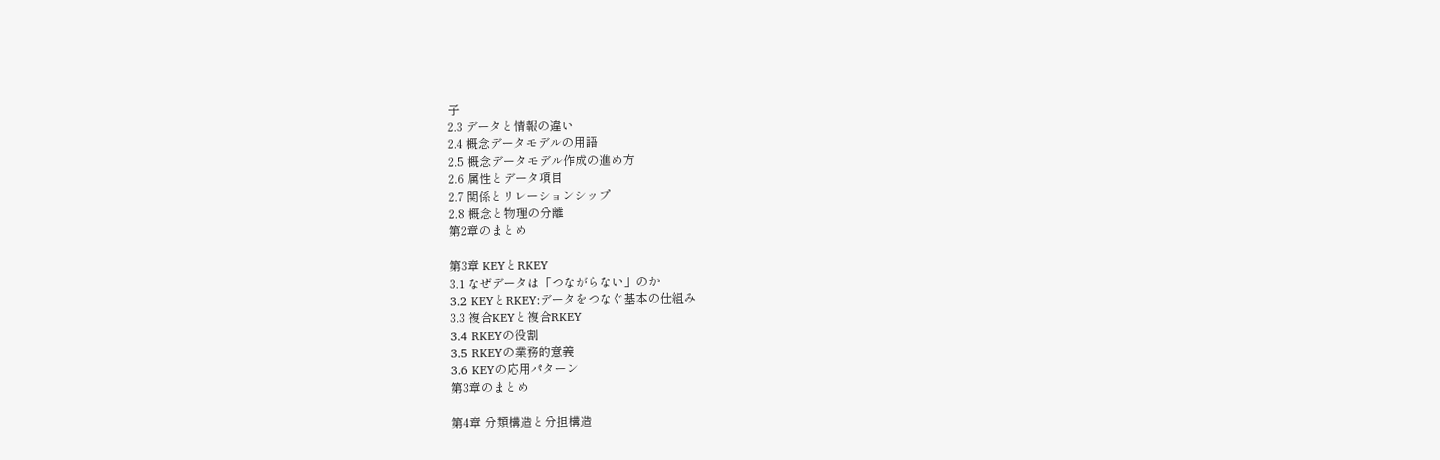子
2.3 データと情報の違い
2.4 概念データモデルの用語
2.5 概念データモデル作成の進め方
2.6 属性とデータ項目
2.7 関係とリレーションシップ
2.8 概念と物理の分離
第2章のまとめ

第3章 KEYとRKEY
3.1 なぜデータは「つながらない」のか
3.2 KEYとRKEY:データをつなぐ基本の仕組み
3.3 複合KEYと複合RKEY
3.4 RKEYの役割
3.5 RKEYの業務的意義
3.6 KEYの応用パターン
第3章のまとめ

第4章 分類構造と分担構造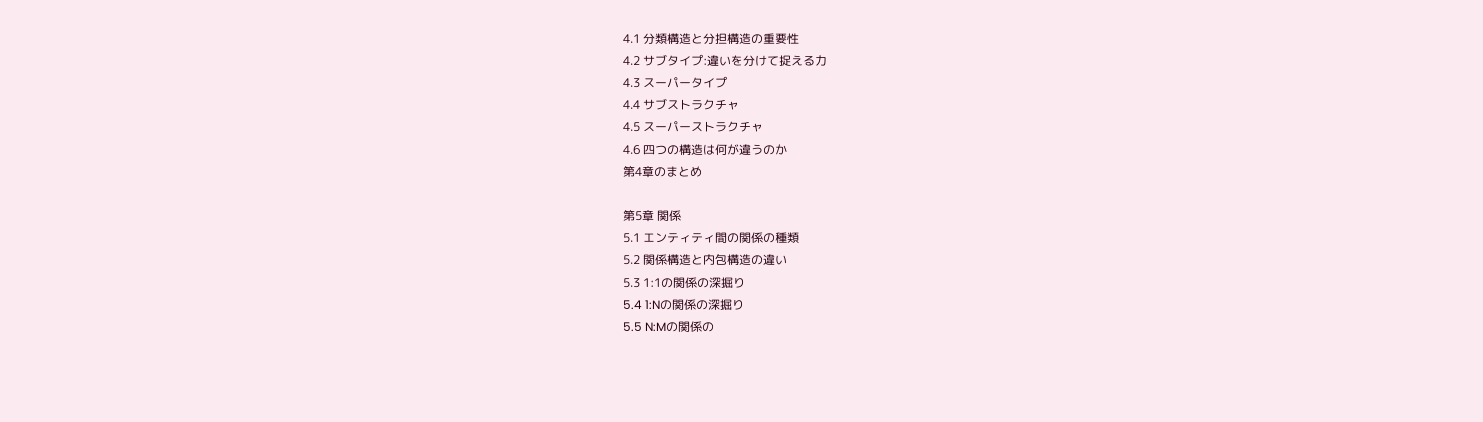4.1 分類構造と分担構造の重要性
4.2 サブタイプ:違いを分けて捉える力
4.3 スーパータイプ
4.4 サブストラクチャ
4.5 スーパーストラクチャ
4.6 四つの構造は何が違うのか
第4章のまとめ

第5章 関係
5.1 エンティティ間の関係の種類
5.2 関係構造と内包構造の違い
5.3 1:1の関係の深掘り
5.4 1:Nの関係の深掘り
5.5 N:Mの関係の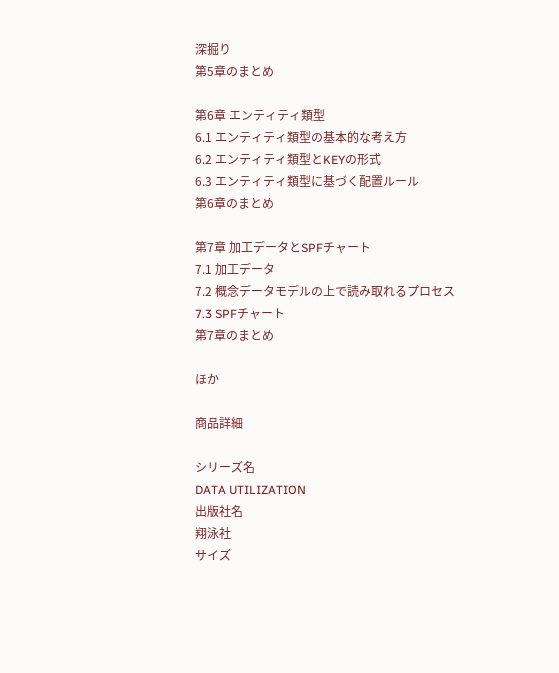深掘り
第5章のまとめ

第6章 エンティティ類型
6.1 エンティティ類型の基本的な考え方
6.2 エンティティ類型とKEYの形式
6.3 エンティティ類型に基づく配置ルール
第6章のまとめ

第7章 加工データとSPFチャート
7.1 加工データ
7.2 概念データモデルの上で読み取れるプロセス
7.3 SPFチャート
第7章のまとめ

ほか

商品詳細

シリーズ名
DATA UTILIZATION
出版社名
翔泳社
サイズ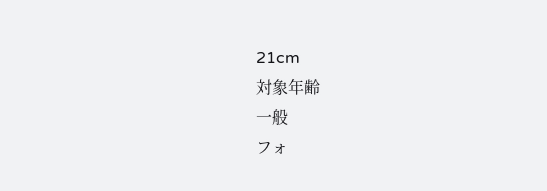21cm
対象年齢
一般
フォ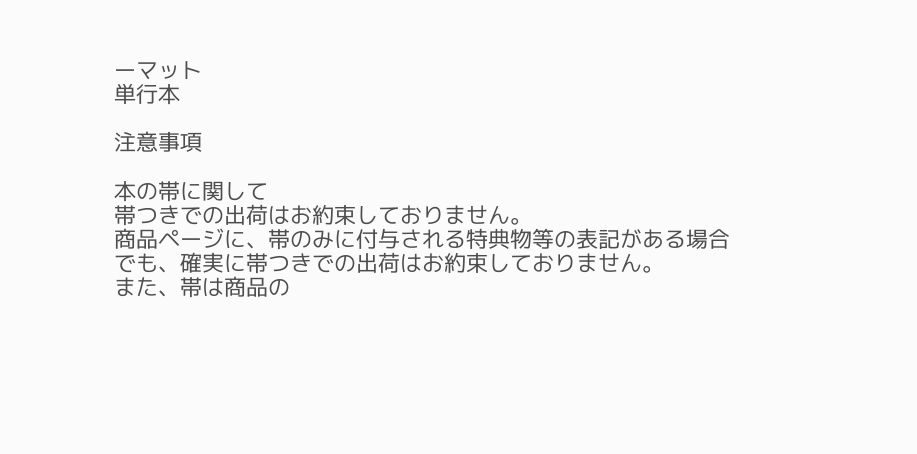ーマット
単行本

注意事項

本の帯に関して
帯つきでの出荷はお約束しておりません。
商品ページに、帯のみに付与される特典物等の表記がある場合でも、確実に帯つきでの出荷はお約束しておりません。
また、帯は商品の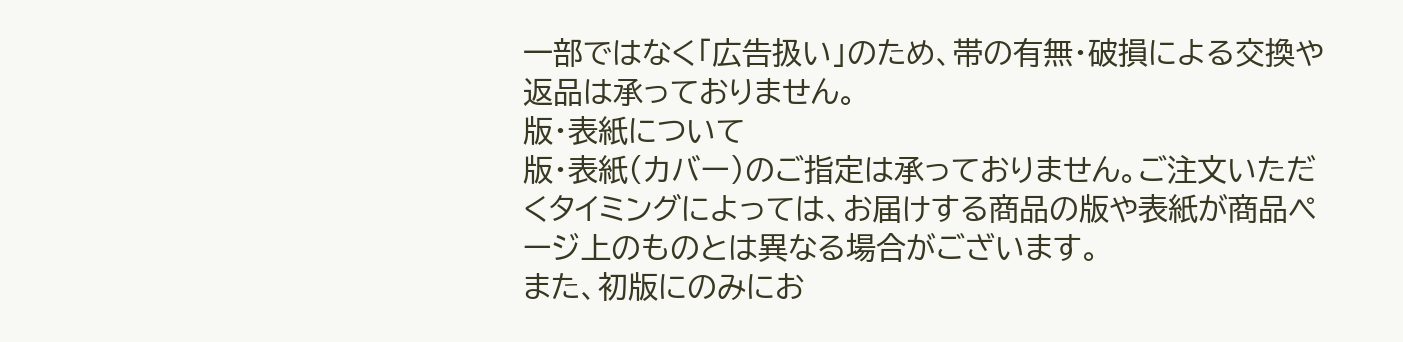一部ではなく「広告扱い」のため、帯の有無・破損による交換や返品は承っておりません。
版・表紙について
版・表紙(カバー)のご指定は承っておりません。ご注文いただくタイミングによっては、お届けする商品の版や表紙が商品ページ上のものとは異なる場合がございます。
また、初版にのみにお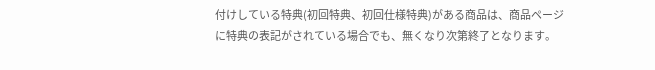付けしている特典(初回特典、初回仕様特典)がある商品は、商品ページに特典の表記がされている場合でも、無くなり次第終了となります。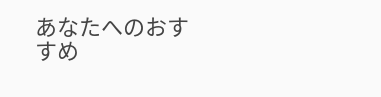あなたへのおすすめ